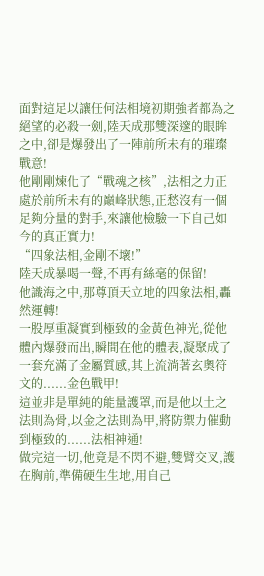面對這足以讓任何法相境初期強者都為之絕望的必殺一劍,陸天成那雙深邃的眼眸之中,卻是爆發出了一陣前所未有的璀璨戰意!
他剛剛煉化了“戰魂之核”,法相之力正處於前所未有的巔峰狀態,正愁沒有一個足夠分量的對手,來讓他檢驗一下自己如今的真正實力!
“四象法相,金剛不壞!”
陸天成暴喝一聲,不再有絲毫的保留!
他識海之中,那尊頂天立地的四象法相,轟然運轉!
一股厚重凝實到極致的金黃色神光,從他體內爆發而出,瞬間在他的體表,凝聚成了一套充滿了金屬質感,其上流淌著玄奧符文的......金色戰甲!
這並非是單純的能量護罩,而是他以土之法則為骨,以金之法則為甲,將防禦力催動到極致的......法相神通!
做完這一切,他竟是不閃不避,雙臂交叉,護在胸前,準備硬生生地,用自己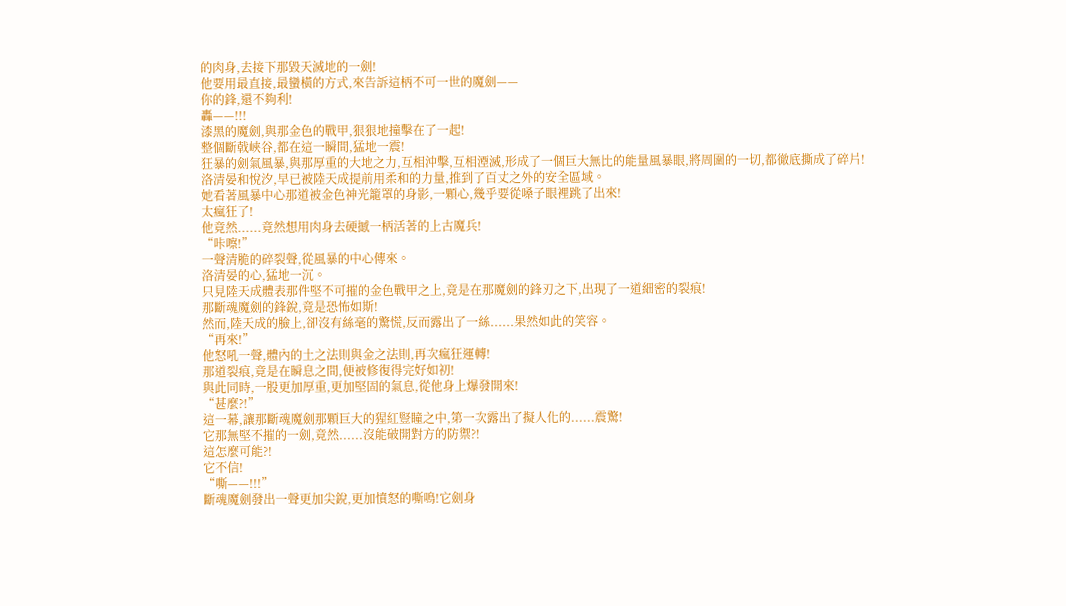的肉身,去接下那毀天滅地的一劍!
他要用最直接,最蠻橫的方式,來告訴這柄不可一世的魔劍——
你的鋒,還不夠利!
轟——!!!
漆黑的魔劍,與那金色的戰甲,狠狠地撞擊在了一起!
整個斷戟峽谷,都在這一瞬間,猛地一震!
狂暴的劍氣風暴,與那厚重的大地之力,互相沖擊,互相湮滅,形成了一個巨大無比的能量風暴眼,將周圍的一切,都徹底撕成了碎片!
洛清晏和悅汐,早已被陸天成提前用柔和的力量,推到了百丈之外的安全區域。
她看著風暴中心那道被金色神光籠罩的身影,一顆心,幾乎要從嗓子眼裡跳了出來!
太瘋狂了!
他竟然......竟然想用肉身去硬撼一柄活著的上古魔兵!
“咔嚓!”
一聲清脆的碎裂聲,從風暴的中心傳來。
洛清晏的心,猛地一沉。
只見陸天成體表那件堅不可摧的金色戰甲之上,竟是在那魔劍的鋒刃之下,出現了一道細密的裂痕!
那斷魂魔劍的鋒銳,竟是恐怖如斯!
然而,陸天成的臉上,卻沒有絲毫的驚慌,反而露出了一絲......果然如此的笑容。
“再來!”
他怒吼一聲,體內的土之法則與金之法則,再次瘋狂運轉!
那道裂痕,竟是在瞬息之間,便被修復得完好如初!
與此同時,一股更加厚重,更加堅固的氣息,從他身上爆發開來!
“甚麼?!”
這一幕,讓那斷魂魔劍那顆巨大的猩紅豎瞳之中,第一次露出了擬人化的......震驚!
它那無堅不摧的一劍,竟然......沒能破開對方的防禦?!
這怎麼可能?!
它不信!
“嘶——!!!”
斷魂魔劍發出一聲更加尖銳,更加憤怒的嘶鳴!它劍身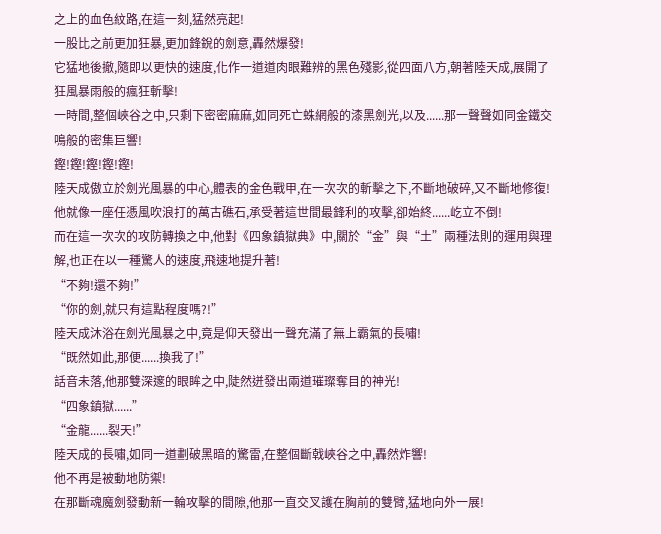之上的血色紋路,在這一刻,猛然亮起!
一股比之前更加狂暴,更加鋒銳的劍意,轟然爆發!
它猛地後撤,隨即以更快的速度,化作一道道肉眼難辨的黑色殘影,從四面八方,朝著陸天成,展開了狂風暴雨般的瘋狂斬擊!
一時間,整個峽谷之中,只剩下密密麻麻,如同死亡蛛網般的漆黑劍光,以及......那一聲聲如同金鐵交鳴般的密集巨響!
鏗!鏗!鏗!鏗!鏗!
陸天成傲立於劍光風暴的中心,體表的金色戰甲,在一次次的斬擊之下,不斷地破碎,又不斷地修復!
他就像一座任憑風吹浪打的萬古礁石,承受著這世間最鋒利的攻擊,卻始終......屹立不倒!
而在這一次次的攻防轉換之中,他對《四象鎮獄典》中,關於“金”與“土”兩種法則的運用與理解,也正在以一種驚人的速度,飛速地提升著!
“不夠!還不夠!”
“你的劍,就只有這點程度嗎?!”
陸天成沐浴在劍光風暴之中,竟是仰天發出一聲充滿了無上霸氣的長嘯!
“既然如此,那便......換我了!”
話音未落,他那雙深邃的眼眸之中,陡然迸發出兩道璀璨奪目的神光!
“四象鎮獄......”
“金龍......裂天!”
陸天成的長嘯,如同一道劃破黑暗的驚雷,在整個斷戟峽谷之中,轟然炸響!
他不再是被動地防禦!
在那斷魂魔劍發動新一輪攻擊的間隙,他那一直交叉護在胸前的雙臂,猛地向外一展!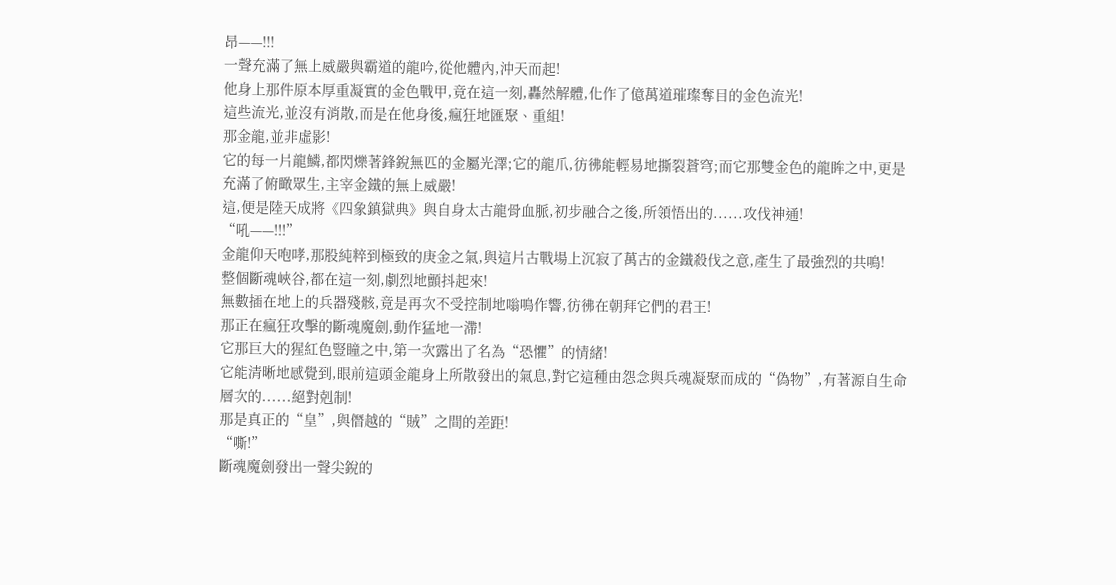昂——!!!
一聲充滿了無上威嚴與霸道的龍吟,從他體內,沖天而起!
他身上那件原本厚重凝實的金色戰甲,竟在這一刻,轟然解體,化作了億萬道璀璨奪目的金色流光!
這些流光,並沒有消散,而是在他身後,瘋狂地匯聚、重組!
那金龍,並非虛影!
它的每一片龍鱗,都閃爍著鋒銳無匹的金屬光澤;它的龍爪,彷彿能輕易地撕裂蒼穹;而它那雙金色的龍眸之中,更是充滿了俯瞰眾生,主宰金鐵的無上威嚴!
這,便是陸天成將《四象鎮獄典》與自身太古龍骨血脈,初步融合之後,所領悟出的......攻伐神通!
“吼——!!!”
金龍仰天咆哮,那股純粹到極致的庚金之氣,與這片古戰場上沉寂了萬古的金鐵殺伐之意,產生了最強烈的共鳴!
整個斷魂峽谷,都在這一刻,劇烈地顫抖起來!
無數插在地上的兵器殘骸,竟是再次不受控制地嗡鳴作響,彷彿在朝拜它們的君王!
那正在瘋狂攻擊的斷魂魔劍,動作猛地一滯!
它那巨大的猩紅色豎瞳之中,第一次露出了名為“恐懼”的情緒!
它能清晰地感覺到,眼前這頭金龍身上所散發出的氣息,對它這種由怨念與兵魂凝聚而成的“偽物”,有著源自生命層次的......絕對剋制!
那是真正的“皇”,與僭越的“賊”之間的差距!
“嘶!”
斷魂魔劍發出一聲尖銳的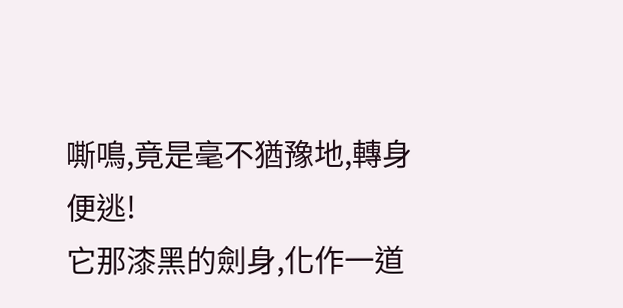嘶鳴,竟是毫不猶豫地,轉身便逃!
它那漆黑的劍身,化作一道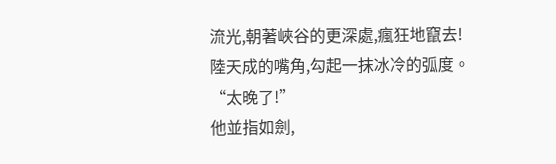流光,朝著峽谷的更深處,瘋狂地竄去!
陸天成的嘴角,勾起一抹冰冷的弧度。
“太晚了!”
他並指如劍,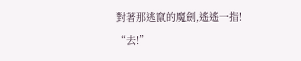對著那逃竄的魔劍,遙遙一指!
“去!”